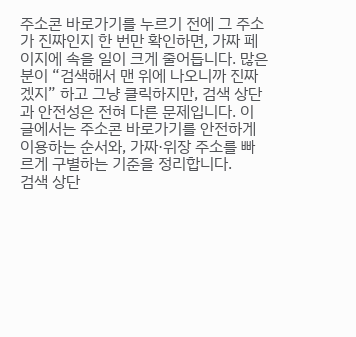주소콘 바로가기를 누르기 전에 그 주소가 진짜인지 한 번만 확인하면, 가짜 페이지에 속을 일이 크게 줄어듭니다. 많은 분이 “검색해서 맨 위에 나오니까 진짜겠지” 하고 그냥 클릭하지만, 검색 상단과 안전성은 전혀 다른 문제입니다. 이 글에서는 주소콘 바로가기를 안전하게 이용하는 순서와, 가짜·위장 주소를 빠르게 구별하는 기준을 정리합니다.
검색 상단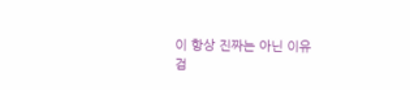이 항상 진짜는 아닌 이유
검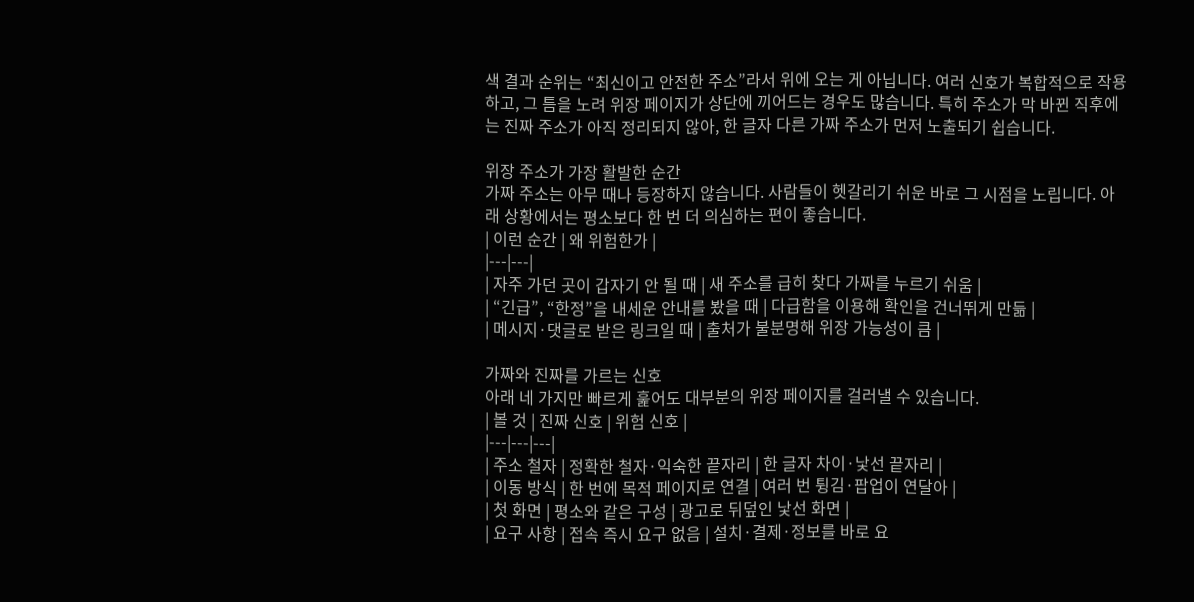색 결과 순위는 “최신이고 안전한 주소”라서 위에 오는 게 아닙니다. 여러 신호가 복합적으로 작용하고, 그 틈을 노려 위장 페이지가 상단에 끼어드는 경우도 많습니다. 특히 주소가 막 바뀐 직후에는 진짜 주소가 아직 정리되지 않아, 한 글자 다른 가짜 주소가 먼저 노출되기 쉽습니다.

위장 주소가 가장 활발한 순간
가짜 주소는 아무 때나 등장하지 않습니다. 사람들이 헷갈리기 쉬운 바로 그 시점을 노립니다. 아래 상황에서는 평소보다 한 번 더 의심하는 편이 좋습니다.
| 이런 순간 | 왜 위험한가 |
|---|---|
| 자주 가던 곳이 갑자기 안 될 때 | 새 주소를 급히 찾다 가짜를 누르기 쉬움 |
| “긴급”, “한정”을 내세운 안내를 봤을 때 | 다급함을 이용해 확인을 건너뛰게 만듦 |
| 메시지·댓글로 받은 링크일 때 | 출처가 불분명해 위장 가능성이 큼 |

가짜와 진짜를 가르는 신호
아래 네 가지만 빠르게 훑어도 대부분의 위장 페이지를 걸러낼 수 있습니다.
| 볼 것 | 진짜 신호 | 위험 신호 |
|---|---|---|
| 주소 철자 | 정확한 철자·익숙한 끝자리 | 한 글자 차이·낯선 끝자리 |
| 이동 방식 | 한 번에 목적 페이지로 연결 | 여러 번 튕김·팝업이 연달아 |
| 첫 화면 | 평소와 같은 구성 | 광고로 뒤덮인 낯선 화면 |
| 요구 사항 | 접속 즉시 요구 없음 | 설치·결제·정보를 바로 요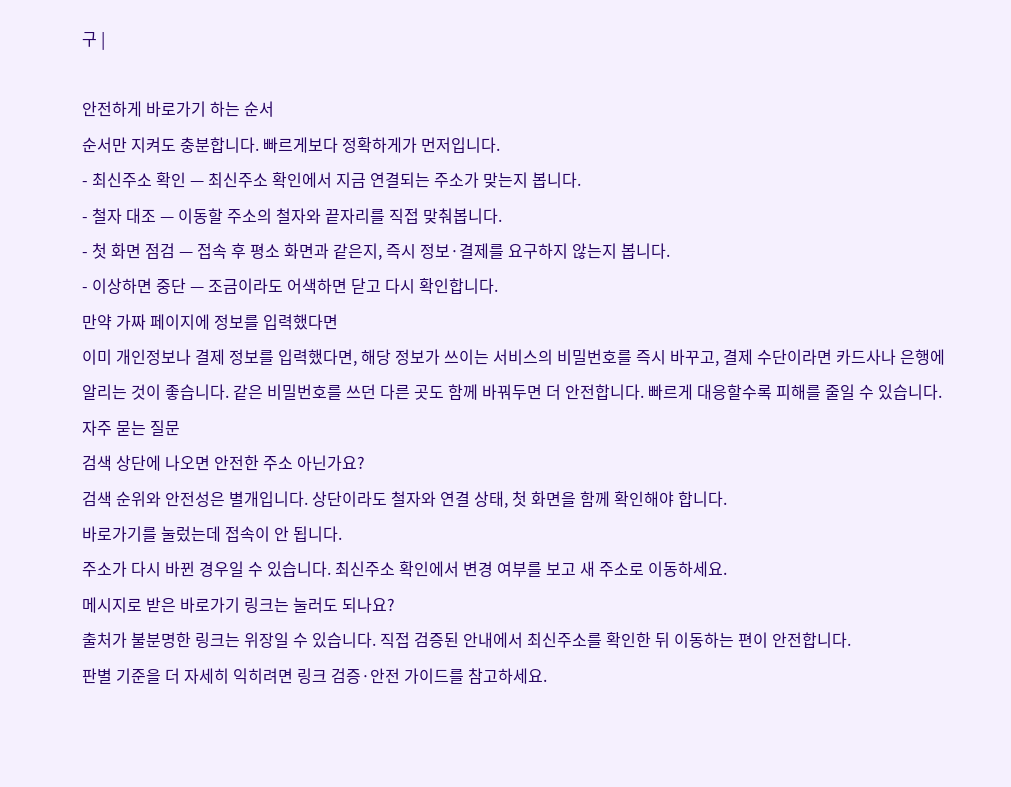구 |

안전하게 바로가기 하는 순서
순서만 지켜도 충분합니다. 빠르게보다 정확하게가 먼저입니다.
- 최신주소 확인 — 최신주소 확인에서 지금 연결되는 주소가 맞는지 봅니다.
- 철자 대조 — 이동할 주소의 철자와 끝자리를 직접 맞춰봅니다.
- 첫 화면 점검 — 접속 후 평소 화면과 같은지, 즉시 정보·결제를 요구하지 않는지 봅니다.
- 이상하면 중단 — 조금이라도 어색하면 닫고 다시 확인합니다.
만약 가짜 페이지에 정보를 입력했다면
이미 개인정보나 결제 정보를 입력했다면, 해당 정보가 쓰이는 서비스의 비밀번호를 즉시 바꾸고, 결제 수단이라면 카드사나 은행에 알리는 것이 좋습니다. 같은 비밀번호를 쓰던 다른 곳도 함께 바꿔두면 더 안전합니다. 빠르게 대응할수록 피해를 줄일 수 있습니다.
자주 묻는 질문
검색 상단에 나오면 안전한 주소 아닌가요?
검색 순위와 안전성은 별개입니다. 상단이라도 철자와 연결 상태, 첫 화면을 함께 확인해야 합니다.
바로가기를 눌렀는데 접속이 안 됩니다.
주소가 다시 바뀐 경우일 수 있습니다. 최신주소 확인에서 변경 여부를 보고 새 주소로 이동하세요.
메시지로 받은 바로가기 링크는 눌러도 되나요?
출처가 불분명한 링크는 위장일 수 있습니다. 직접 검증된 안내에서 최신주소를 확인한 뒤 이동하는 편이 안전합니다.
판별 기준을 더 자세히 익히려면 링크 검증·안전 가이드를 참고하세요.